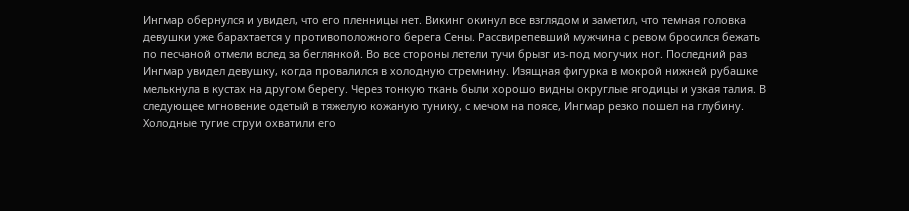Ингмар обернулся и увидел, что его пленницы нет. Викинг окинул все взглядом и заметил, что темная головка девушки уже барахтается у противоположного берега Сены. Рассвирепевший мужчина с ревом бросился бежать по песчаной отмели вслед за беглянкой. Во все стороны летели тучи брызг из-под могучих ног. Последний раз Ингмар увидел девушку, когда провалился в холодную стремнину. Изящная фигурка в мокрой нижней рубашке мелькнула в кустах на другом берегу. Через тонкую ткань были хорошо видны округлые ягодицы и узкая талия. В следующее мгновение одетый в тяжелую кожаную тунику, с мечом на поясе, Ингмар резко пошел на глубину. Холодные тугие струи охватили его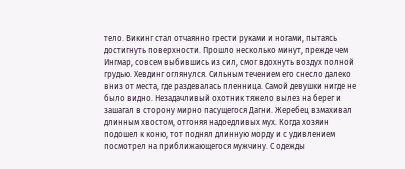тело. Викинг стал отчаянно грести руками и ногами, пытаясь достигнуть поверхности. Прошло несколько минут, прежде чем Ингмар, совсем выбившись из сил, смог вдохнуть воздух полной грудью. Хевдинг оглянулся. Сильным течением его снесло далеко вниз от места, где раздевалась пленница. Самой девушки нигде не было видно. Незадачливый охотник тяжело вылез на берег и зашагал в сторону мирно пасущегося Дагни. Жеребец взмахивал длинным хвостом, отгоняя надоедливых мух. Когда хозяин подошел к коню, тот поднял длинную морду и с удивлением посмотрел на приближающегося мужчину. С одежды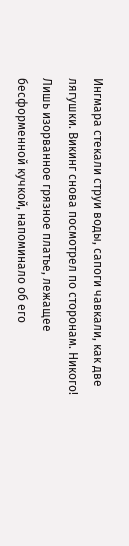Ингмара стекали струи воды, сапоги чавкали, как две лягушки. Викинг снова посмотрел по сторонам. Никого! Лишь изорванное грязное платье, лежащее бесформенной кучкой, напоминало об его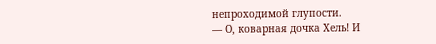непроходимой глупости.
— О, коварная дочка Хель! И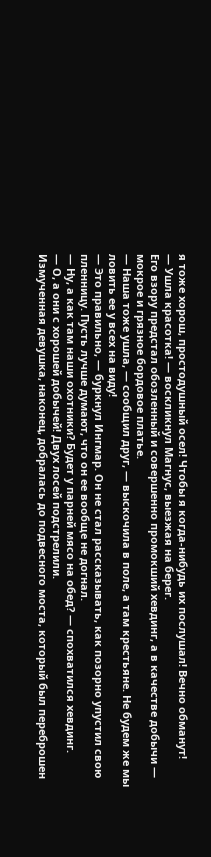я тоже хорош, простодушный осел! Чтобы я когда-нибудь их послушал! Вечно обманут!
— Ушла красотка! — воскликнул Магнус, выезжая на берег.
Его взору предстал обозленный и совершенно промокший хевдинг, а в качестве добычи — мокрое и грязное бордовое платье.
— Наша тоже ушла, — сообщил друг, — выскочила в поле, а там крестьяне. Не будем же мы ловить ее у всех на виду!
— Это правильно, — буркнул Ингмар. Он не стал рассказывать, как позорно упустил свою пленницу. Пусть лучше думают, что он ее вообще не догнал.
— Ну, а как там наши охотники? Будет у парней мясо на обед? — спохватился хевдинг.
— О, а они с хорошей добычей! Двух лосей подстрелили.
Измученная девушка, наконец, добралась до подвесного моста, который был переброшен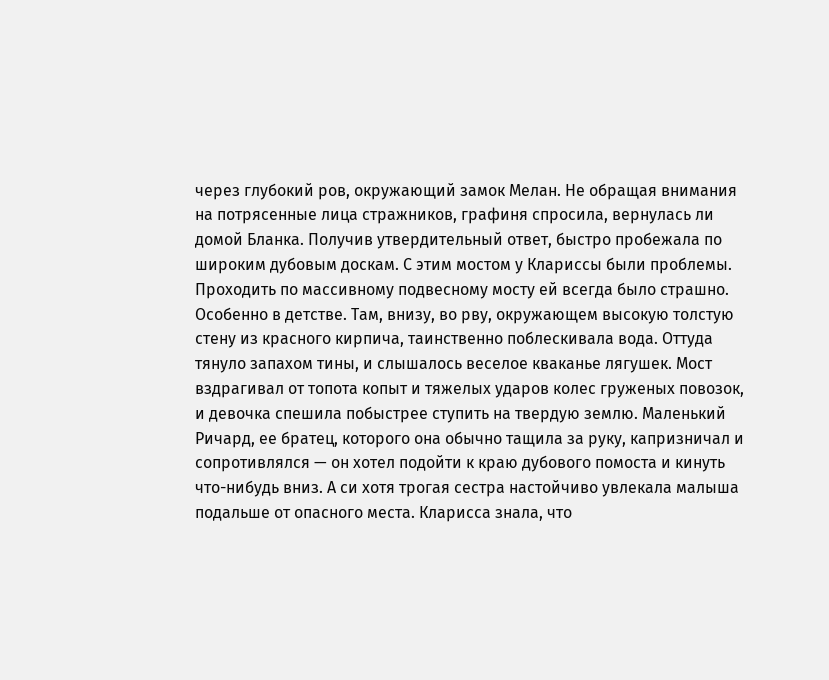через глубокий ров, окружающий замок Мелан. Не обращая внимания на потрясенные лица стражников, графиня спросила, вернулась ли домой Бланка. Получив утвердительный ответ, быстро пробежала по широким дубовым доскам. С этим мостом у Клариссы были проблемы.
Проходить по массивному подвесному мосту ей всегда было страшно. Особенно в детстве. Там, внизу, во рву, окружающем высокую толстую стену из красного кирпича, таинственно поблескивала вода. Оттуда тянуло запахом тины, и слышалось веселое кваканье лягушек. Мост вздрагивал от топота копыт и тяжелых ударов колес груженых повозок, и девочка спешила побыстрее ступить на твердую землю. Маленький Ричард, ее братец, которого она обычно тащила за руку, капризничал и сопротивлялся — он хотел подойти к краю дубового помоста и кинуть что-нибудь вниз. А си хотя трогая сестра настойчиво увлекала малыша подальше от опасного места. Кларисса знала, что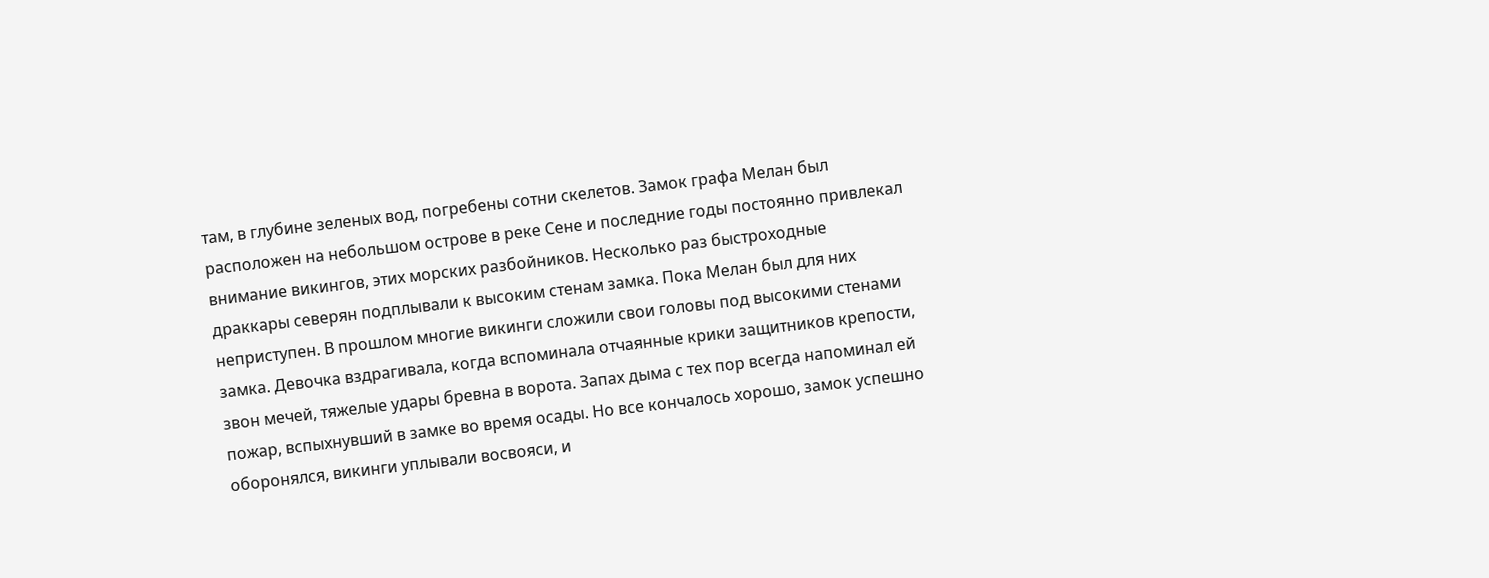там, в глубине зеленых вод, погребены сотни скелетов. Замок графа Мелан был расположен на небольшом острове в реке Сене и последние годы постоянно привлекал внимание викингов, этих морских разбойников. Несколько раз быстроходные драккары северян подплывали к высоким стенам замка. Пока Мелан был для них неприступен. В прошлом многие викинги сложили свои головы под высокими стенами замка. Девочка вздрагивала, когда вспоминала отчаянные крики защитников крепости, звон мечей, тяжелые удары бревна в ворота. Запах дыма с тех пор всегда напоминал ей пожар, вспыхнувший в замке во время осады. Но все кончалось хорошо, замок успешно оборонялся, викинги уплывали восвояси, и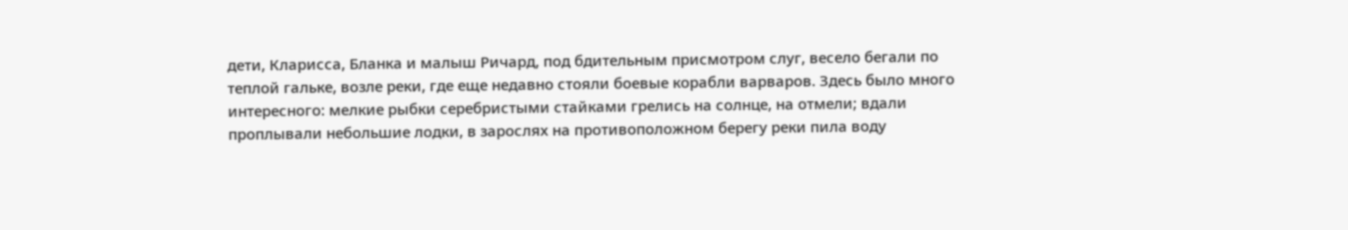дети, Кларисса, Бланка и малыш Ричард, под бдительным присмотром слуг, весело бегали по теплой гальке, возле реки, где еще недавно стояли боевые корабли варваров. Здесь было много интересного: мелкие рыбки серебристыми стайками грелись на солнце, на отмели; вдали проплывали небольшие лодки, в зарослях на противоположном берегу реки пила воду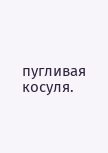пугливая косуля.